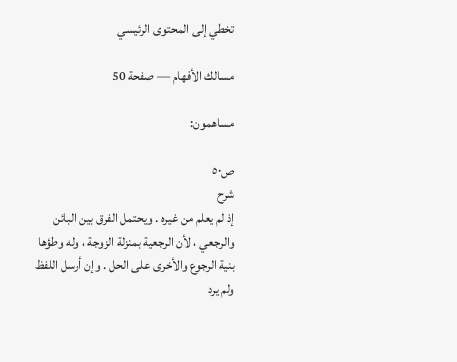تخطي إلى المحتوى الرئيسي

مسالك الأفهام — صفحة 50

مساهمون:

ص٥٠
شرح
إذ لم يعلم من غيره . ويحتمل الفرق بين البائن والرجعي ، لأن الرجعية بمنزلة الزوجة ، وله وطؤها بنية الرجوع والأخرى على الحل . وإن أرسل اللفظ ولم يرد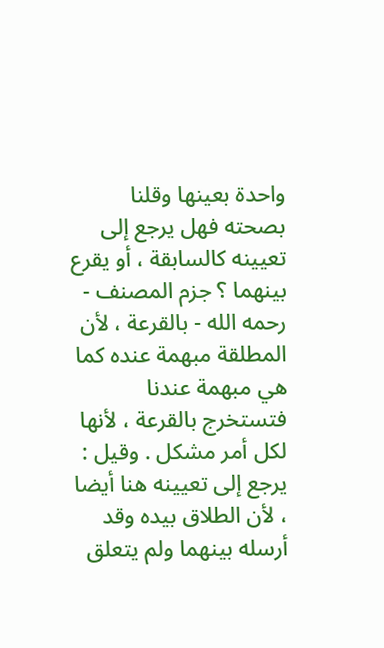واحدة بعينها وقلنا بصحته فهل يرجع إلى تعيينه كالسابقة ، أو يقرع بينهما ؟ جزم المصنف - رحمه الله - بالقرعة ، لأن المطلقة مبهمة عنده كما هي مبهمة عندنا فتستخرج بالقرعة ، لأنها لكل أمر مشكل . وقيل : يرجع إلى تعيينه هنا أيضا ، لأن الطلاق بيده وقد أرسله بينهما ولم يتعلق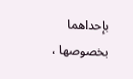بإحداهما بخصوصها ،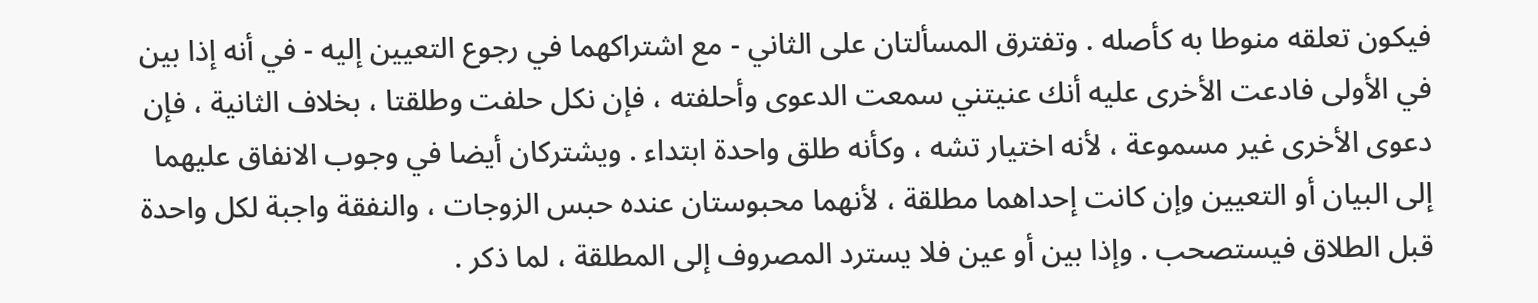فيكون تعلقه منوطا به كأصله . وتفترق المسألتان على الثاني - مع اشتراكهما في رجوع التعيين إليه - في أنه إذا بين في الأولى فادعت الأخرى عليه أنك عنيتني سمعت الدعوى وأحلفته ، فإن نكل حلفت وطلقتا ، بخلاف الثانية ، فإن دعوى الأخرى غير مسموعة ، لأنه اختيار تشه ، وكأنه طلق واحدة ابتداء . ويشتركان أيضا في وجوب الانفاق عليهما إلى البيان أو التعيين وإن كانت إحداهما مطلقة ، لأنهما محبوستان عنده حبس الزوجات ، والنفقة واجبة لكل واحدة قبل الطلاق فيستصحب . وإذا بين أو عين فلا يسترد المصروف إلى المطلقة ، لما ذكر .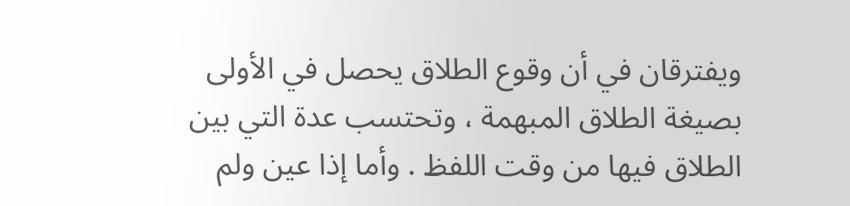ويفترقان في أن وقوع الطلاق يحصل في الأولى بصيغة الطلاق المبهمة ، وتحتسب عدة التي بين الطلاق فيها من وقت اللفظ . وأما إذا عين ولم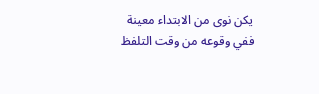يكن نوى من الابتداء معينة ففي وقوعه من وقت التلفظ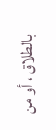بالطلاق ، أو من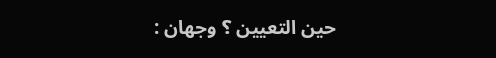حين التعيين ؟ وجهان :